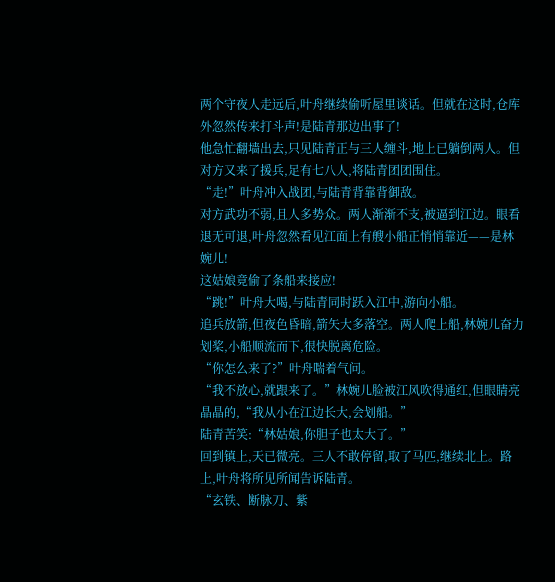两个守夜人走远后,叶舟继续偷听屋里谈话。但就在这时,仓库外忽然传来打斗声!是陆青那边出事了!
他急忙翻墙出去,只见陆青正与三人缠斗,地上已躺倒两人。但对方又来了援兵,足有七八人,将陆青团团围住。
“走!”叶舟冲入战团,与陆青背靠背御敌。
对方武功不弱,且人多势众。两人渐渐不支,被逼到江边。眼看退无可退,叶舟忽然看见江面上有艘小船正悄悄靠近——是林婉儿!
这姑娘竟偷了条船来接应!
“跳!”叶舟大喝,与陆青同时跃入江中,游向小船。
追兵放箭,但夜色昏暗,箭矢大多落空。两人爬上船,林婉儿奋力划桨,小船顺流而下,很快脱离危险。
“你怎么来了?”叶舟喘着气问。
“我不放心,就跟来了。”林婉儿脸被江风吹得通红,但眼睛亮晶晶的,“我从小在江边长大,会划船。”
陆青苦笑:“林姑娘,你胆子也太大了。”
回到镇上,天已微亮。三人不敢停留,取了马匹,继续北上。路上,叶舟将所见所闻告诉陆青。
“玄铁、断脉刀、紫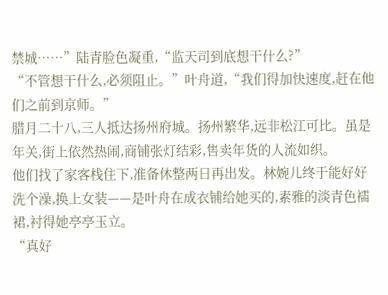禁城……”陆青脸色凝重,“监天司到底想干什么?”
“不管想干什么,必须阻止。”叶舟道,“我们得加快速度,赶在他们之前到京师。”
腊月二十八,三人抵达扬州府城。扬州繁华,远非松江可比。虽是年关,街上依然热闹,商铺张灯结彩,售卖年货的人流如织。
他们找了家客栈住下,准备休整两日再出发。林婉儿终于能好好洗个澡,换上女装——是叶舟在成衣铺给她买的,素雅的淡青色襦裙,衬得她亭亭玉立。
“真好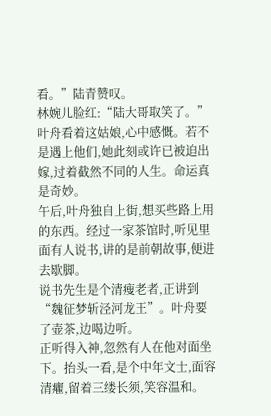看。”陆青赞叹。
林婉儿脸红:“陆大哥取笑了。”
叶舟看着这姑娘,心中感慨。若不是遇上他们,她此刻或许已被迫出嫁,过着截然不同的人生。命运真是奇妙。
午后,叶舟独自上街,想买些路上用的东西。经过一家茶馆时,听见里面有人说书,讲的是前朝故事,便进去歇脚。
说书先生是个清瘦老者,正讲到“魏征梦斩泾河龙王”。叶舟要了壶茶,边喝边听。
正听得入神,忽然有人在他对面坐下。抬头一看,是个中年文士,面容清癯,留着三缕长须,笑容温和。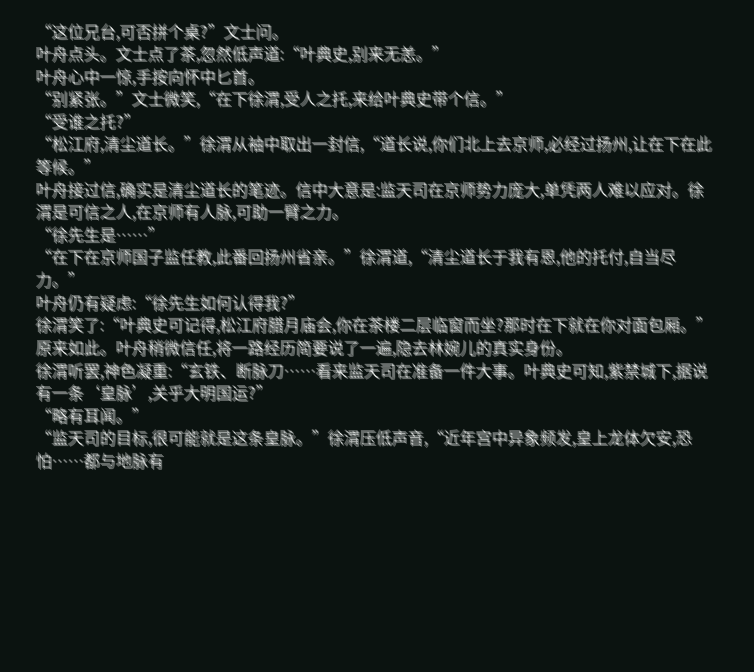“这位兄台,可否拼个桌?”文士问。
叶舟点头。文士点了茶,忽然低声道:“叶典史,别来无恙。”
叶舟心中一惊,手按向怀中匕首。
“别紧张。”文士微笑,“在下徐渭,受人之托,来给叶典史带个信。”
“受谁之托?”
“松江府,清尘道长。”徐渭从袖中取出一封信,“道长说,你们北上去京师,必经过扬州,让在下在此等候。”
叶舟接过信,确实是清尘道长的笔迹。信中大意是:监天司在京师势力庞大,单凭两人难以应对。徐渭是可信之人,在京师有人脉,可助一臂之力。
“徐先生是……”
“在下在京师国子监任教,此番回扬州省亲。”徐渭道,“清尘道长于我有恩,他的托付,自当尽力。”
叶舟仍有疑虑:“徐先生如何认得我?”
徐渭笑了:“叶典史可记得,松江府腊月庙会,你在茶楼二层临窗而坐?那时在下就在你对面包厢。”
原来如此。叶舟稍微信任,将一路经历简要说了一遍,隐去林婉儿的真实身份。
徐渭听罢,神色凝重:“玄铁、断脉刀……看来监天司在准备一件大事。叶典史可知,紫禁城下,据说有一条‘皇脉’,关乎大明国运?”
“略有耳闻。”
“监天司的目标,很可能就是这条皇脉。”徐渭压低声音,“近年宫中异象频发,皇上龙体欠安,恐怕……都与地脉有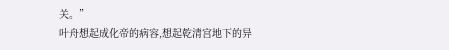关。”
叶舟想起成化帝的病容,想起乾清宫地下的异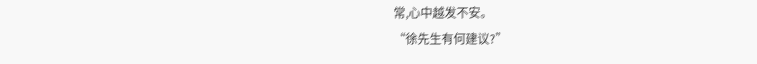常,心中越发不安。
“徐先生有何建议?”